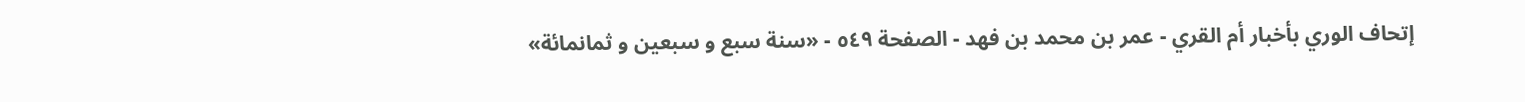إتحاف الوري بأخبار أم القري - عمر بن محمد بن فهد - الصفحة ٥٤٩ - «سنة سبع و سبعين و ثمانمائة»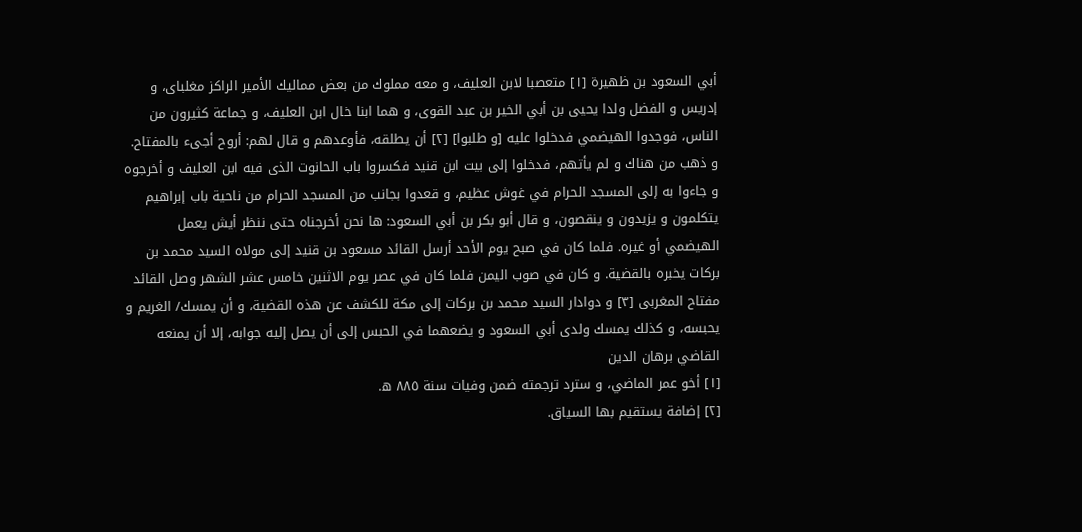أبي السعود بن ظهيرة [١] متعصبا لابن العليف، و معه مملوك من بعض مماليك الأمير الراكز مغلباى، و إدريس و الفضل ولدا يحيى بن أبي الخير بن عبد القوى، و هما ابنا خال ابن العليف، و جماعة كثيرون من الناس، فوجدوا الهيضمي فدخلوا عليه [و طلبوا] [٢] أن يطلقه، فأوعدهم و قال لهم: أروح أجىء بالمفتاح. و ذهب من هناك و لم يأتهم، فدخلوا إلى بيت ابن قنيد فكسروا باب الحانوت الذى فيه ابن العليف و أخرجوه و جاءوا به إلى المسجد الحرام في غوش عظيم، و قعدوا بجانب من المسجد الحرام من ناحية باب إبراهيم يتكلمون و يزيدون و ينقصون، و قال أبو بكر بن أبي السعود: ها نحن أخرجناه حتى ننظر أيش يعمل الهيضمي أو غيره. فلما كان في صبح يوم الأحد أرسل القائد مسعود بن قنيد إلى مولاه السيد محمد بن بركات يخبره بالقضية. و كان في صوب اليمن فلما كان في عصر يوم الاثنين خامس عشر الشهر وصل القائد مفتاح المغربى [٣] و دوادار السيد محمد بن بركات إلى مكة للكشف عن هذه القضية، و أن يمسك/ الغريم و يحبسه، و كذلك يمسك ولدى أبي السعود و يضعهما في الحبس إلى أن يصل إليه جوابه، إلا أن يمنعه القاضي برهان الدين
[١] أخو عمر الماضي، و سترد ترجمته ضمن وفيات سنة ٨٨٥ ه.
[٢] إضافة يستقيم بها السياق.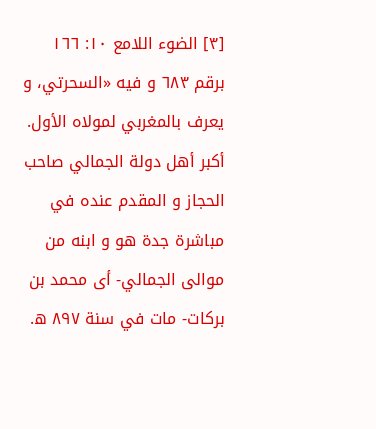[٣] الضوء اللامع ١٠: ١٦٦ برقم ٦٨٣ و فيه «السحرتي، و يعرف بالمغربي لمولاه الأول. أكبر أهل دولة الجمالي صاحب الحجاز و المقدم عنده في مباشرة جدة هو و ابنه من موالى الجمالي- أى محمد بن بركات- مات في سنة ٨٩٧ ه.